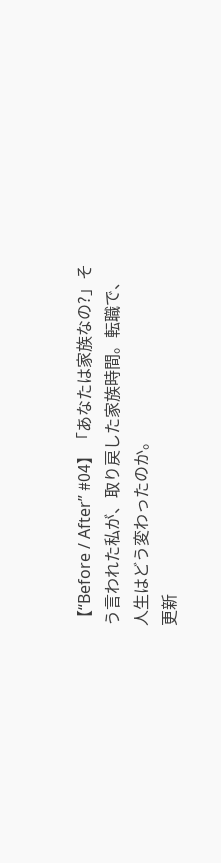【“Before / After” #04】「あなたは家族なの?」そう言われた私が、取り戻した家族時間。転職で、人生はどう変わったのか。
更新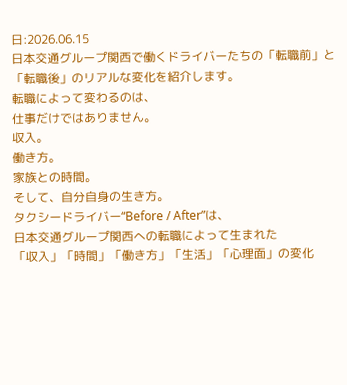日:2026.06.15
日本交通グループ関西で働くドライバーたちの「転職前」と「転職後」のリアルな変化を紹介します。
転職によって変わるのは、
仕事だけではありません。
収入。
働き方。
家族との時間。
そして、自分自身の生き方。
タクシードライバー“Before / After”は、
日本交通グループ関西への転職によって生まれた
「収入」「時間」「働き方」「生活」「心理面」の変化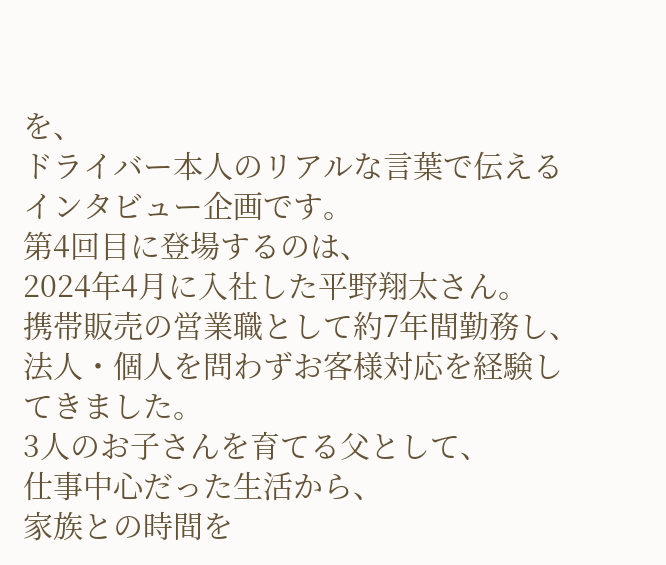を、
ドライバー本人のリアルな言葉で伝えるインタビュー企画です。
第4回目に登場するのは、
2024年4月に入社した平野翔太さん。
携帯販売の営業職として約7年間勤務し、
法人・個人を問わずお客様対応を経験してきました。
3人のお子さんを育てる父として、
仕事中心だった生活から、
家族との時間を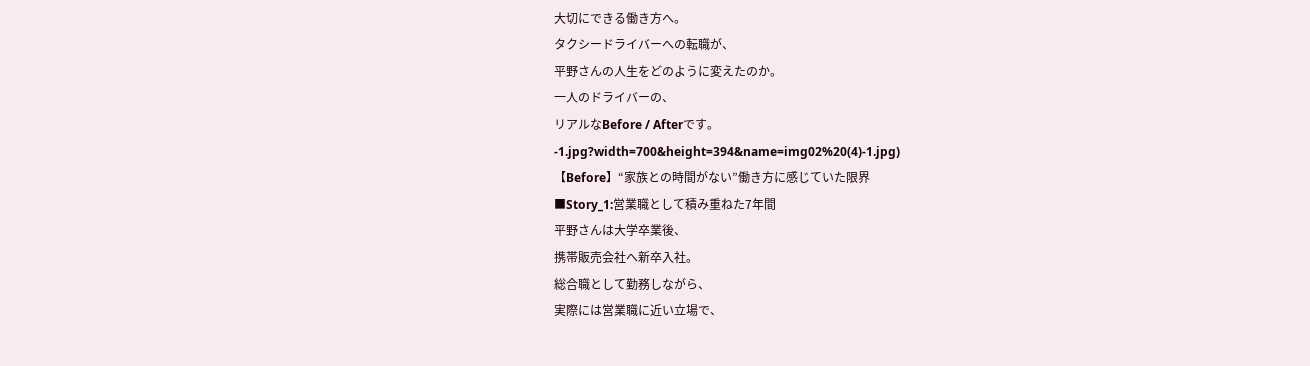大切にできる働き方へ。
タクシードライバーへの転職が、
平野さんの人生をどのように変えたのか。
一人のドライバーの、
リアルなBefore / Afterです。
-1.jpg?width=700&height=394&name=img02%20(4)-1.jpg)
【Before】“家族との時間がない”働き方に感じていた限界
■Story_1:営業職として積み重ねた7年間
平野さんは大学卒業後、
携帯販売会社へ新卒入社。
総合職として勤務しながら、
実際には営業職に近い立場で、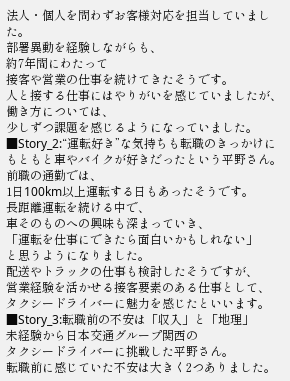法人・個人を問わずお客様対応を担当していました。
部署異動を経験しながらも、
約7年間にわたって
接客や営業の仕事を続けてきたそうです。
人と接する仕事にはやりがいを感じていましたが、
働き方については、
少しずつ課題を感じるようになっていました。
■Story_2:“運転好き”な気持ちも転職のきっかけに
もともと車やバイクが好きだったという平野さん。
前職の通勤では、
1日100km以上運転する日もあったそうです。
長距離運転を続ける中で、
車そのものへの興味も深まっていき、
「運転を仕事にできたら面白いかもしれない」
と思うようになりました。
配送やトラックの仕事も検討したそうですが、
営業経験を活かせる接客要素のある仕事として、
タクシードライバーに魅力を感じたといいます。
■Story_3:転職前の不安は「収入」と「地理」
未経験から日本交通グループ関西の
タクシードライバーに挑戦した平野さん。
転職前に感じていた不安は大きく2つありました。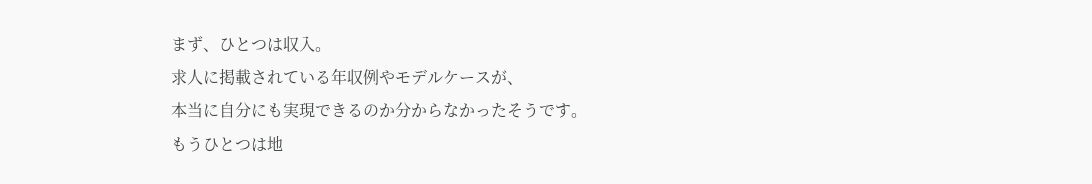まず、ひとつは収入。
求人に掲載されている年収例やモデルケースが、
本当に自分にも実現できるのか分からなかったそうです。
もうひとつは地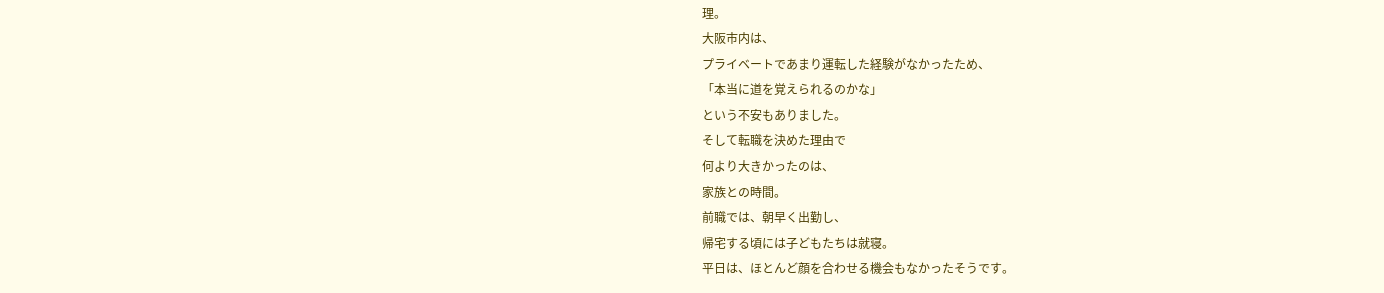理。
大阪市内は、
プライベートであまり運転した経験がなかったため、
「本当に道を覚えられるのかな」
という不安もありました。
そして転職を決めた理由で
何より大きかったのは、
家族との時間。
前職では、朝早く出勤し、
帰宅する頃には子どもたちは就寝。
平日は、ほとんど顔を合わせる機会もなかったそうです。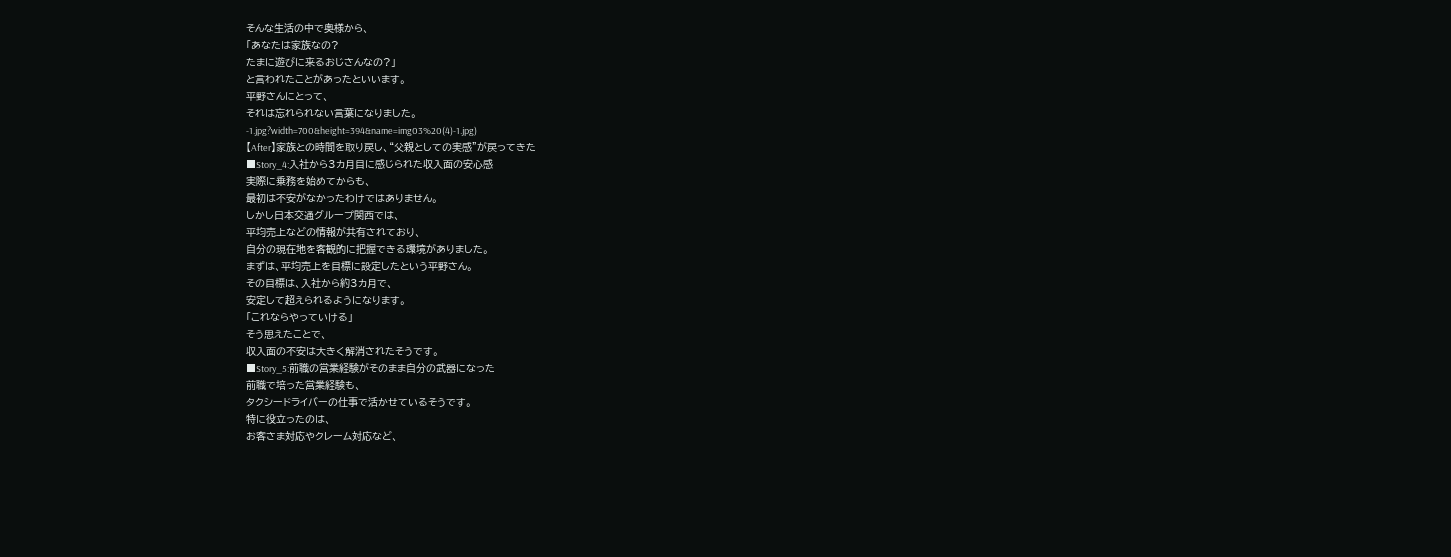そんな生活の中で奥様から、
「あなたは家族なの?
たまに遊びに来るおじさんなの?」
と言われたことがあったといいます。
平野さんにとって、
それは忘れられない言葉になりました。
-1.jpg?width=700&height=394&name=img03%20(4)-1.jpg)
【After】家族との時間を取り戻し、“父親としての実感”が戻ってきた
■Story_4:入社から3カ月目に感じられた収入面の安心感
実際に乗務を始めてからも、
最初は不安がなかったわけではありません。
しかし日本交通グループ関西では、
平均売上などの情報が共有されており、
自分の現在地を客観的に把握できる環境がありました。
まずは、平均売上を目標に設定したという平野さん。
その目標は、入社から約3カ月で、
安定して超えられるようになります。
「これならやっていける」
そう思えたことで、
収入面の不安は大きく解消されたそうです。
■Story_5:前職の営業経験がそのまま自分の武器になった
前職で培った営業経験も、
タクシードライバーの仕事で活かせているそうです。
特に役立ったのは、
お客さま対応やクレーム対応など、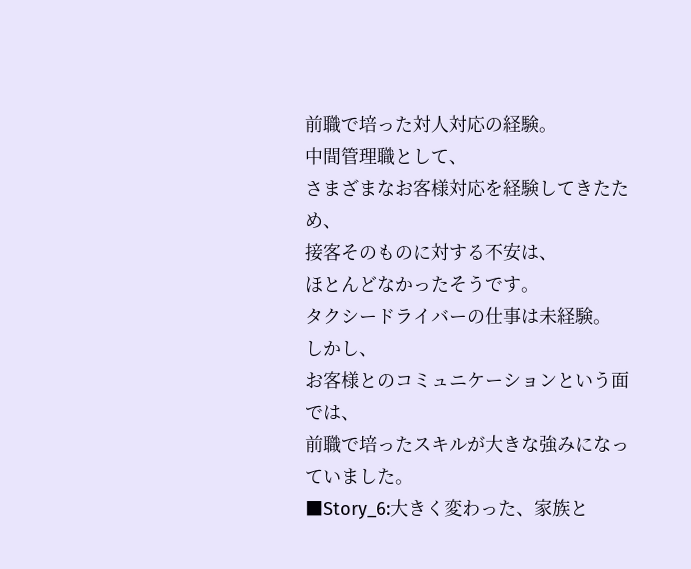前職で培った対人対応の経験。
中間管理職として、
さまざまなお客様対応を経験してきたため、
接客そのものに対する不安は、
ほとんどなかったそうです。
タクシードライバーの仕事は未経験。
しかし、
お客様とのコミュニケーションという面では、
前職で培ったスキルが大きな強みになっていました。
■Story_6:大きく変わった、家族と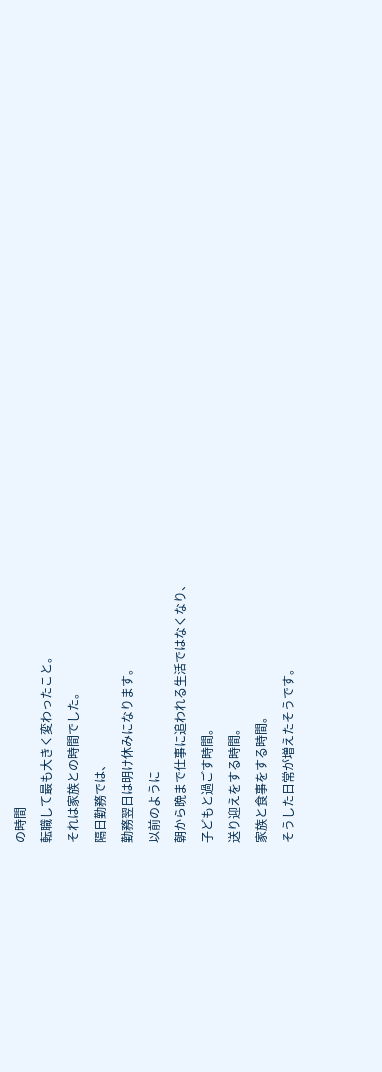の時間
転職して最も大きく変わったこと。
それは家族との時間でした。
隔日勤務では、
勤務翌日は明け休みになります。
以前のように
朝から晩まで仕事に追われる生活ではなくなり、
子どもと過ごす時間。
送り迎えをする時間。
家族と食事をする時間。
そうした日常が増えたそうです。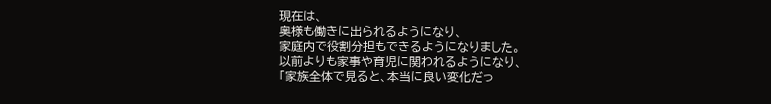現在は、
奥様も働きに出られるようになり、
家庭内で役割分担もできるようになりました。
以前よりも家事や育児に関われるようになり、
「家族全体で見ると、本当に良い変化だっ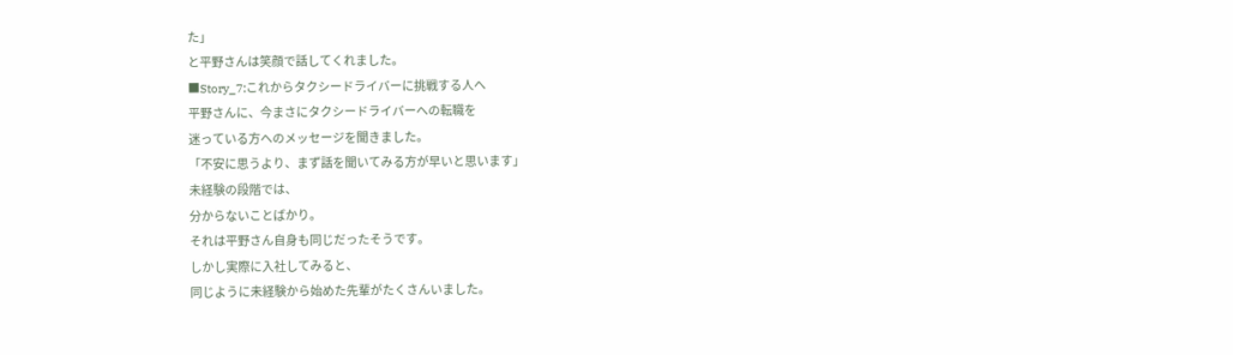た」
と平野さんは笑顔で話してくれました。
■Story_7:これからタクシードライバーに挑戦する人へ
平野さんに、今まさにタクシードライバーへの転職を
迷っている方へのメッセージを聞きました。
「不安に思うより、まず話を聞いてみる方が早いと思います」
未経験の段階では、
分からないことばかり。
それは平野さん自身も同じだったそうです。
しかし実際に入社してみると、
同じように未経験から始めた先輩がたくさんいました。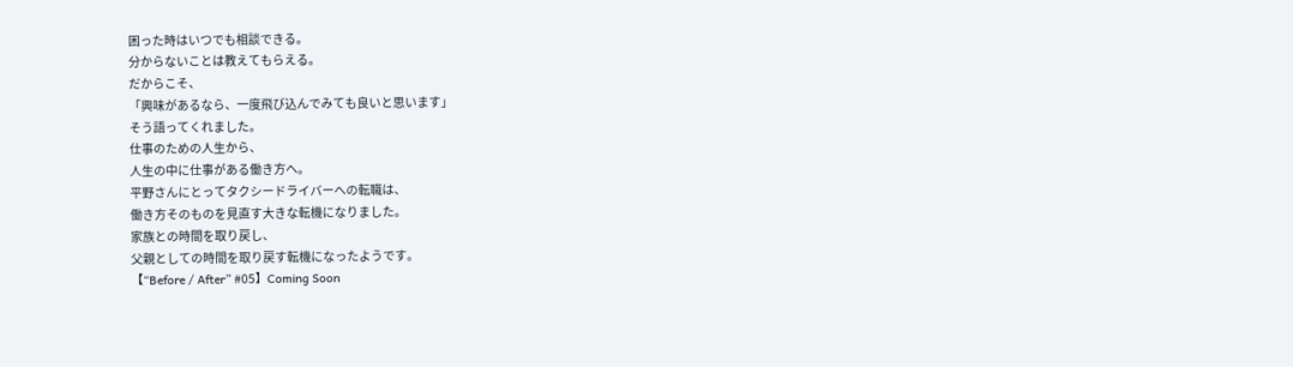困った時はいつでも相談できる。
分からないことは教えてもらえる。
だからこそ、
「興味があるなら、一度飛び込んでみても良いと思います」
そう語ってくれました。
仕事のための人生から、
人生の中に仕事がある働き方へ。
平野さんにとってタクシードライバーへの転職は、
働き方そのものを見直す大きな転機になりました。
家族との時間を取り戻し、
父親としての時間を取り戻す転機になったようです。
【“Before / After” #05】Coming Soon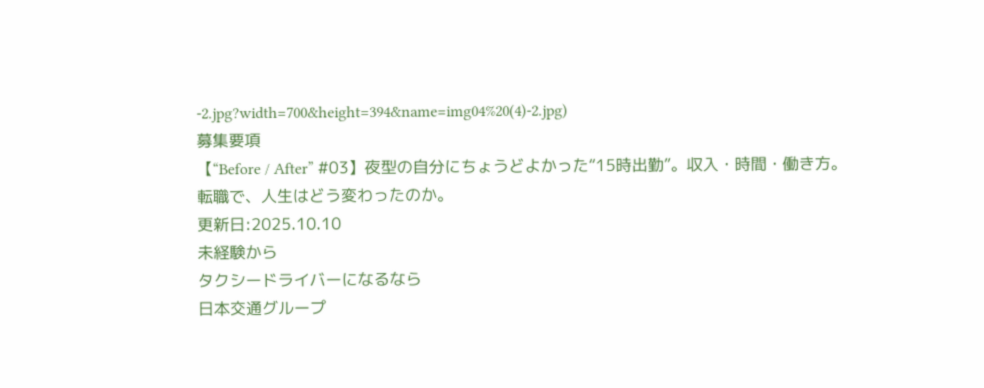-2.jpg?width=700&height=394&name=img04%20(4)-2.jpg)
募集要項
【“Before / After” #03】夜型の自分にちょうどよかった“15時出勤”。収入・時間・働き方。転職で、人生はどう変わったのか。
更新日:2025.10.10
未経験から
タクシードライバーになるなら
日本交通グループ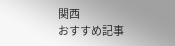関西
おすすめ記事